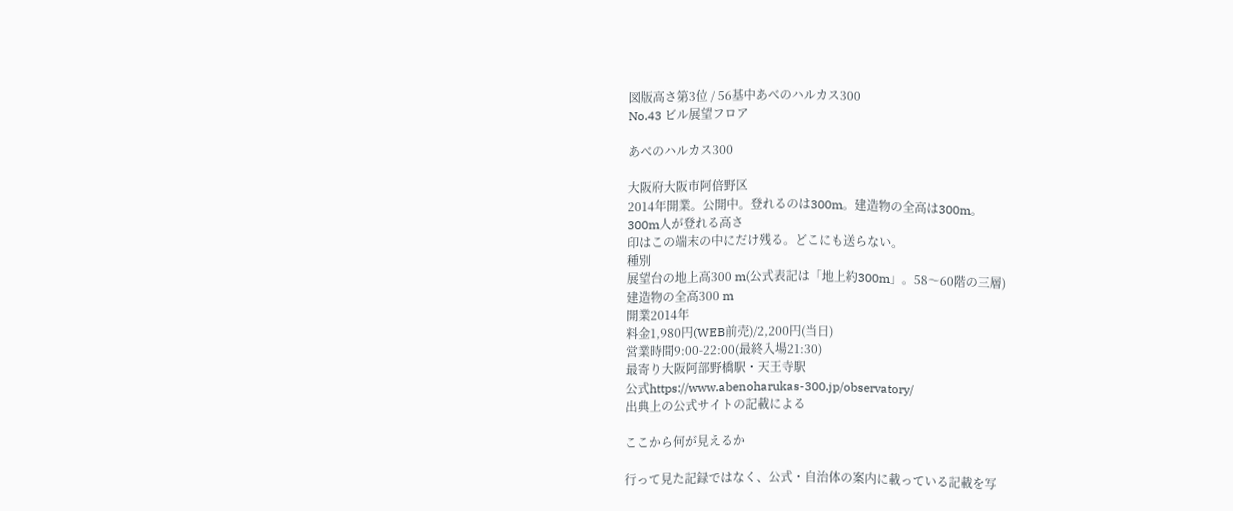図版高さ第3位 / 56基中あべのハルカス300
No.43 ビル展望フロア

あべのハルカス300

大阪府大阪市阿倍野区
2014年開業。公開中。登れるのは300m。建造物の全高は300m。
300m人が登れる高さ
印はこの端末の中にだけ残る。どこにも送らない。
種別
展望台の地上高300 m(公式表記は「地上約300m」。58〜60階の三層)
建造物の全高300 m
開業2014年
料金1,980円(WEB前売)/2,200円(当日)
営業時間9:00-22:00(最終入場21:30)
最寄り大阪阿部野橋駅・天王寺駅
公式https://www.abenoharukas-300.jp/observatory/
出典上の公式サイトの記載による

ここから何が見えるか

行って見た記録ではなく、公式・自治体の案内に載っている記載を写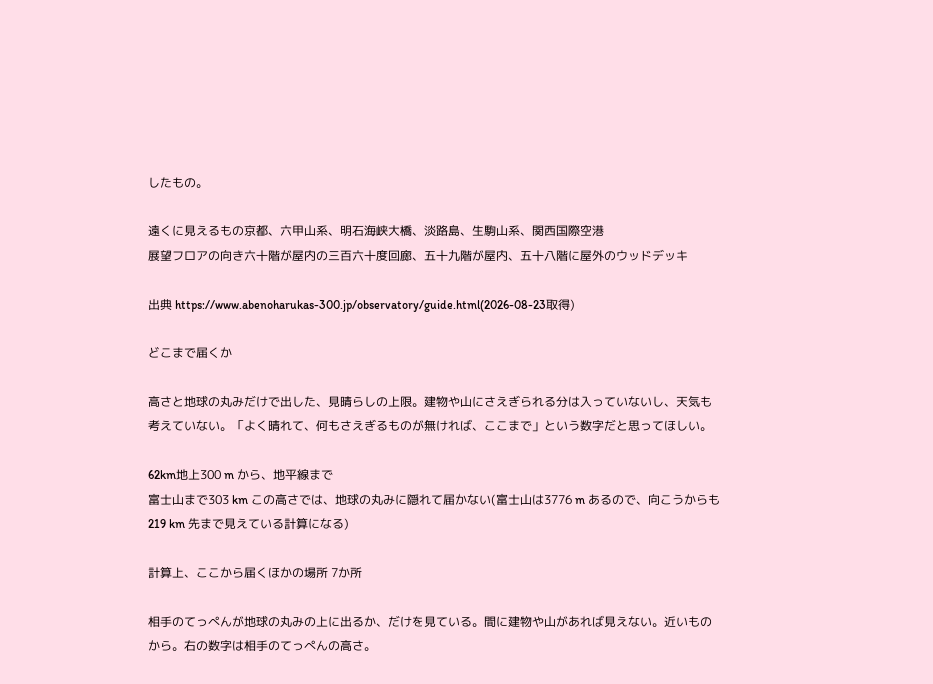したもの。

遠くに見えるもの京都、六甲山系、明石海峡大橋、淡路島、生駒山系、関西国際空港
展望フロアの向き六十階が屋内の三百六十度回廊、五十九階が屋内、五十八階に屋外のウッドデッキ

出典 https://www.abenoharukas-300.jp/observatory/guide.html(2026-08-23取得)

どこまで届くか

高さと地球の丸みだけで出した、見晴らしの上限。建物や山にさえぎられる分は入っていないし、天気も考えていない。「よく晴れて、何もさえぎるものが無ければ、ここまで」という数字だと思ってほしい。

62km地上300 m から、地平線まで
富士山まで303 km この高さでは、地球の丸みに隠れて届かない(富士山は3776 m あるので、向こうからも219 km 先まで見えている計算になる)

計算上、ここから届くほかの場所 7か所

相手のてっぺんが地球の丸みの上に出るか、だけを見ている。間に建物や山があれば見えない。近いものから。右の数字は相手のてっぺんの高さ。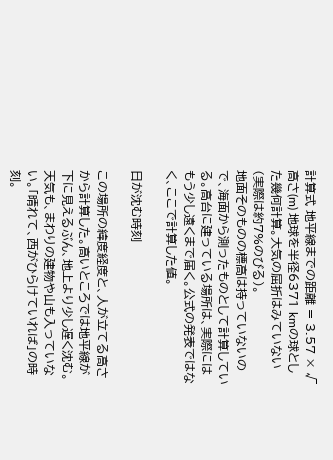計算式 地平線までの距離 = 3.57 × √高さ(m) 地球を半径6371 kmの球とした幾何計算。大気の屈折はみていない(実際は約7%のびる)。
地面そのものの標高は持っていないので、海面から測ったものとして計算している。高台に建っている場所は、実際にはもう少し遠くまで届く。公式の発表ではなく、ここで計算した値。

日が沈む時刻

この場所の緯度経度と、人が立てる高さから計算した。高いところでは地平線が下に見えるぶん、地上より少し遅く沈む。天気も、まわりの建物や山も入っていない。「晴れて、西がひらけていれば」の時刻。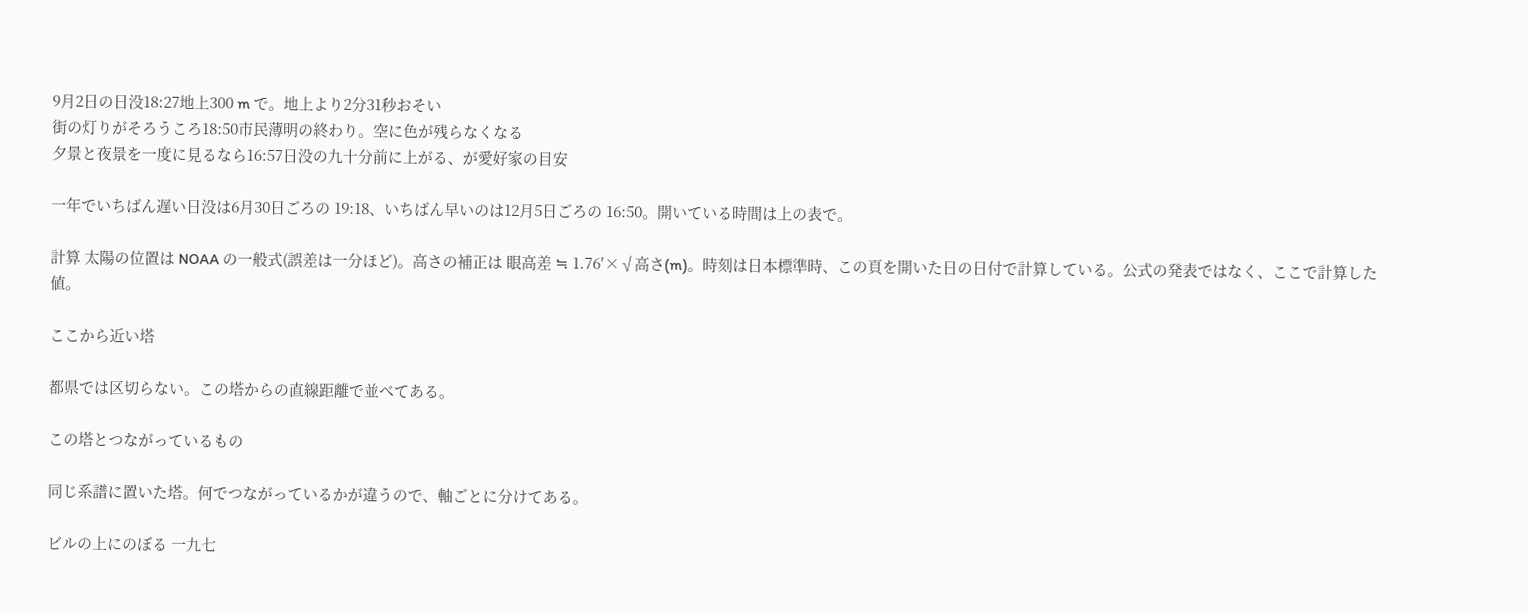9月2日の日没18:27地上300 m で。地上より2分31秒おそい
街の灯りがそろうころ18:50市民薄明の終わり。空に色が残らなくなる
夕景と夜景を一度に見るなら16:57日没の九十分前に上がる、が愛好家の目安

一年でいちばん遅い日没は6月30日ごろの 19:18、いちばん早いのは12月5日ごろの 16:50。開いている時間は上の表で。

計算 太陽の位置は NOAA の一般式(誤差は一分ほど)。高さの補正は 眼高差 ≒ 1.76′×√高さ(m)。時刻は日本標準時、この頁を開いた日の日付で計算している。公式の発表ではなく、ここで計算した値。

ここから近い塔

都県では区切らない。この塔からの直線距離で並べてある。

この塔とつながっているもの

同じ系譜に置いた塔。何でつながっているかが違うので、軸ごとに分けてある。

ビルの上にのぼる 一九七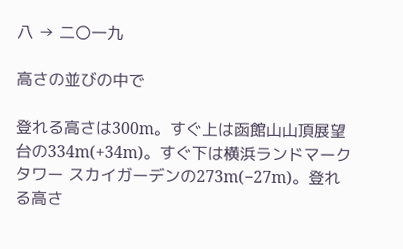八 → 二〇一九

高さの並びの中で

登れる高さは300m。すぐ上は函館山山頂展望台の334m(+34m)。すぐ下は横浜ランドマークタワー スカイガーデンの273m(−27m)。登れる高さ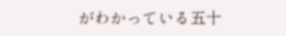がわかっている五十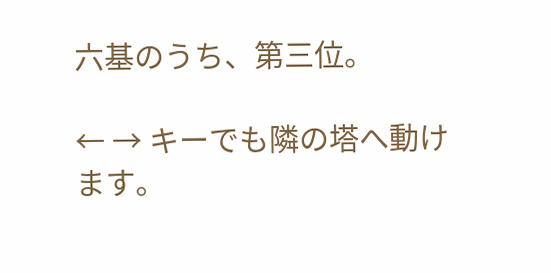六基のうち、第三位。

← → キーでも隣の塔へ動けます。